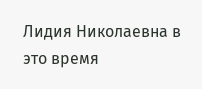Лидия Николаевна в это время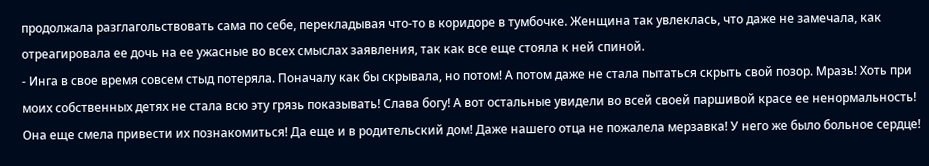продолжала разглагольствовать сама по себе, перекладывая что-то в коридоре в тумбочке. Женщина так увлеклась, что даже не замечала, как отреагировала ее дочь на ее ужасные во всех смыслах заявления, так как все еще стояла к ней спиной.
- Инга в свое время совсем стыд потеряла. Поначалу как бы скрывала, но потом! А потом даже не стала пытаться скрыть свой позор. Мразь! Хоть при моих собственных детях не стала всю эту грязь показывать! Слава богу! А вот остальные увидели во всей своей паршивой красе ее ненормальность! Она еще смела привести их познакомиться! Да еще и в родительский дом! Даже нашего отца не пожалела мерзавка! У него же было больное сердце!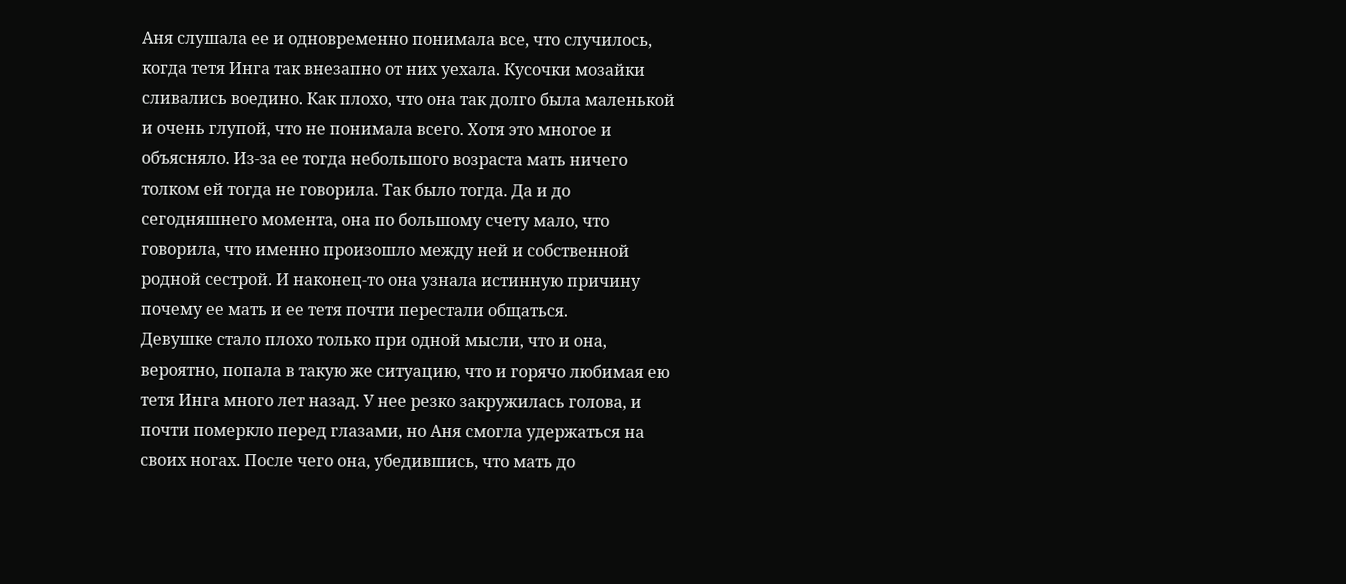Аня слушала ее и одновременно понимала все, что случилось, когда тетя Инга так внезапно от них уехала. Кусочки мозайки сливались воедино. Как плохо, что она так долго была маленькой и очень глупой, что не понимала всего. Хотя это многое и объясняло. Из-за ее тогда небольшого возраста мать ничего толком ей тогда не говорила. Так было тогда. Да и до сегодняшнего момента, она по большому счету мало, что говорила, что именно произошло между ней и собственной родной сестрой. И наконец-то она узнала истинную причину почему ее мать и ее тетя почти перестали общаться.
Девушке стало плохо только при одной мысли, что и она, вероятно, попала в такую же ситуацию, что и горячо любимая ею тетя Инга много лет назад. У нее резко закружилась голова, и почти померкло перед глазами, но Аня смогла удержаться на своих ногах. После чего она, убедившись, что мать до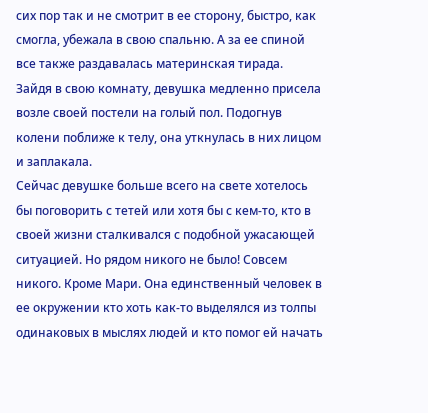сих пор так и не смотрит в ее сторону, быстро, как смогла, убежала в свою спальню. А за ее спиной все также раздавалась материнская тирада.
Зайдя в свою комнату, девушка медленно присела возле своей постели на голый пол. Подогнув колени поближе к телу, она уткнулась в них лицом и заплакала.
Сейчас девушке больше всего на свете хотелось бы поговорить с тетей или хотя бы с кем-то, кто в своей жизни сталкивался с подобной ужасающей ситуацией. Но рядом никого не было! Совсем никого. Кроме Мари. Она единственный человек в ее окружении кто хоть как-то выделялся из толпы одинаковых в мыслях людей и кто помог ей начать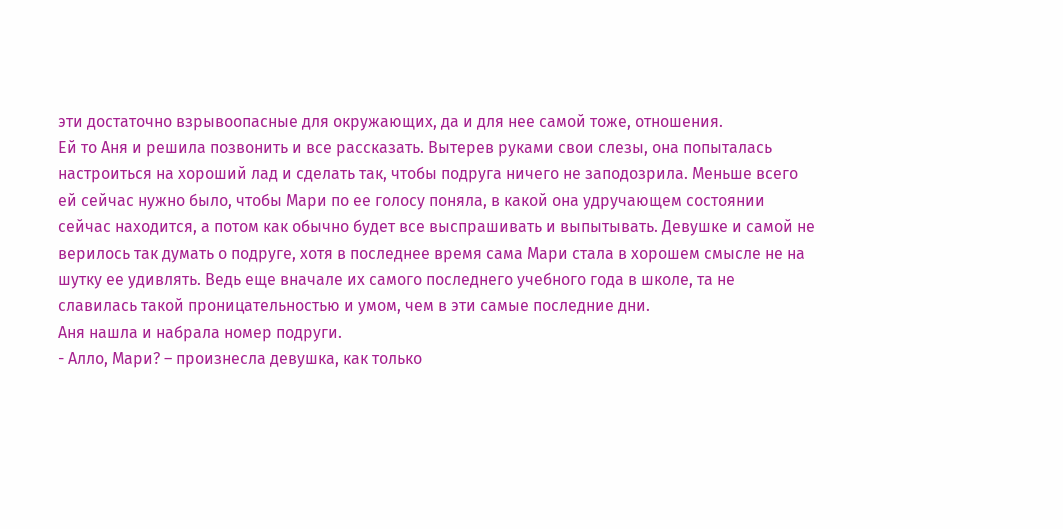эти достаточно взрывоопасные для окружающих, да и для нее самой тоже, отношения.
Ей то Аня и решила позвонить и все рассказать. Вытерев руками свои слезы, она попыталась настроиться на хороший лад и сделать так, чтобы подруга ничего не заподозрила. Меньше всего ей сейчас нужно было, чтобы Мари по ее голосу поняла, в какой она удручающем состоянии сейчас находится, а потом как обычно будет все выспрашивать и выпытывать. Девушке и самой не верилось так думать о подруге, хотя в последнее время сама Мари стала в хорошем смысле не на шутку ее удивлять. Ведь еще вначале их самого последнего учебного года в школе, та не славилась такой проницательностью и умом, чем в эти самые последние дни.
Аня нашла и набрала номер подруги.
- Алло, Мари? – произнесла девушка, как только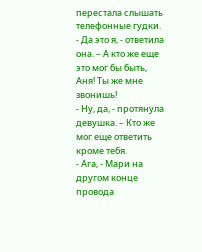перестала слышать телефонные гудки.
- Да это я, - ответила она. – А кто же еще это мог бы быть, Аня! Ты же мне звонишь!
- Ну, да, - протянула девушка. – Кто же мог еще ответить кроме тебя.
- Ага, - Мари на другом конце провода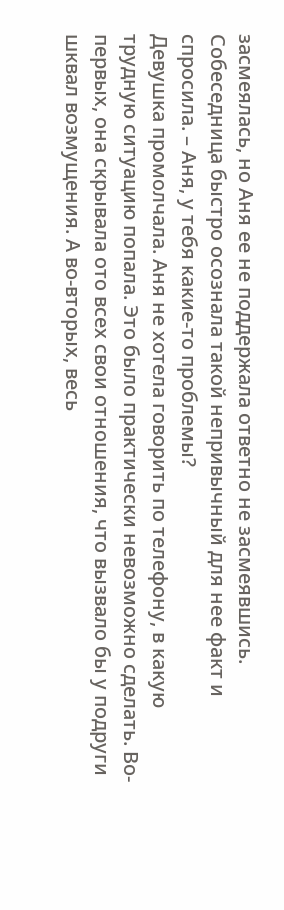засмеялась, но Аня ее не поддержала ответно не засмеявшись. Собеседница быстро осознала такой непривычный для нее факт и спросила. – Аня, у тебя какие-то проблемы?
Девушка промолчала. Аня не хотела говорить по телефону, в какую трудную ситуацию попала. Это было практически невозможно сделать. Во-первых, она скрывала ото всех свои отношения, что вызвало бы у подруги шквал возмущения. А во-вторых, весь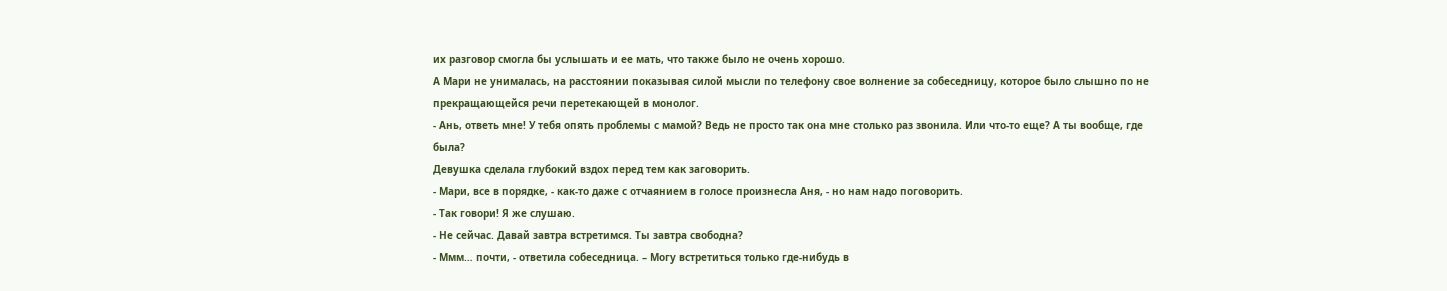их разговор смогла бы услышать и ее мать, что также было не очень хорошо.
А Мари не унималась, на расстоянии показывая силой мысли по телефону свое волнение за собеседницу, которое было слышно по не прекращающейся речи перетекающей в монолог.
- Ань, ответь мне! У тебя опять проблемы с мамой? Ведь не просто так она мне столько раз звонила. Или что-то еще? А ты вообще, где была?
Девушка сделала глубокий вздох перед тем как заговорить.
- Мари, все в порядке, - как-то даже с отчаянием в голосе произнесла Аня, - но нам надо поговорить.
- Так говори! Я же слушаю.
- Не сейчас. Давай завтра встретимся. Ты завтра свободна?
- Ммм… почти, - ответила собеседница. – Могу встретиться только где-нибудь в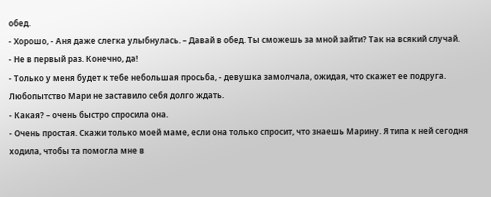обед.
- Хорошо, - Аня даже слегка улыбнулась. – Давай в обед. Ты сможешь за мной зайти? Так на всякий случай.
- Не в первый раз. Конечно, да!
- Только у меня будет к тебе небольшая просьба, - девушка замолчала, ожидая, что скажет ее подруга.
Любопытство Мари не заставило себя долго ждать.
- Какая? – очень быстро спросила она.
- Очень простая. Скажи только моей маме, если она только спросит, что знаешь Марину. Я типа к ней сегодня ходила, чтобы та помогла мне в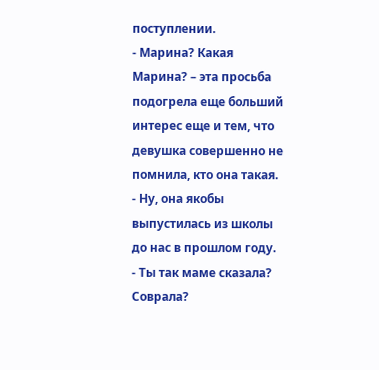поступлении.
- Марина? Какая Марина? – эта просьба подогрела еще больший интерес еще и тем, что девушка совершенно не помнила, кто она такая.
- Ну, она якобы выпустилась из школы до нас в прошлом году.
- Ты так маме сказала? Соврала?